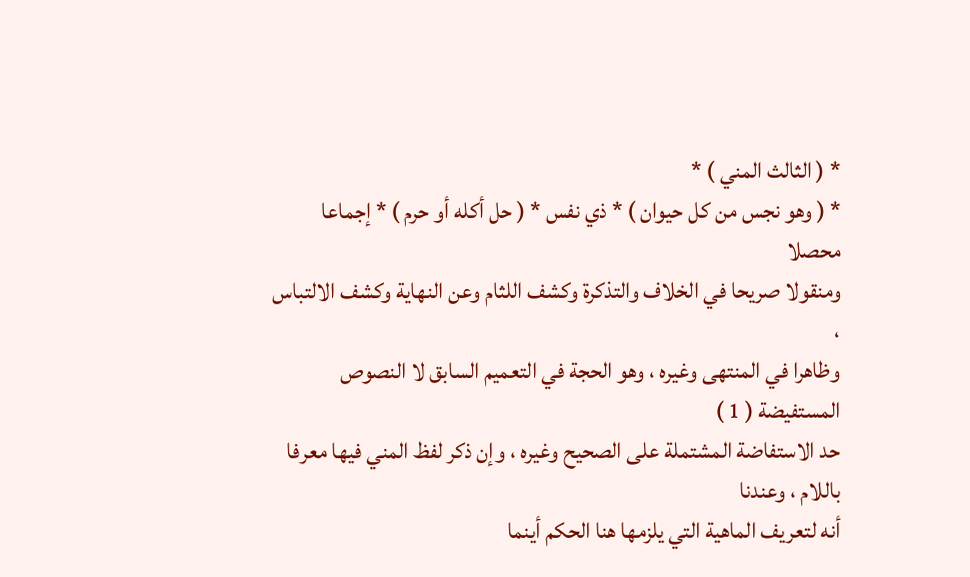* ( الثالث المني ) *
* ( وهو نجس من كل حيوان ) * ذي نفس * ( حل أكله أو حرم ) * إجماعا محصلا
ومنقولا صريحا في الخلاف والتذكرة وكشف اللثام وعن النهاية وكشف الالتباس ،
وظاهرا في المنتهى وغيره ، وهو الحجة في التعميم السابق لا النصوص المستفيضة ( 1 )
حد الاستفاضة المشتملة على الصحيح وغيره ، وإن ذكر لفظ المني فيها معرفا باللام ، وعندنا
أنه لتعريف الماهية التي يلزمها هنا الحكم أينما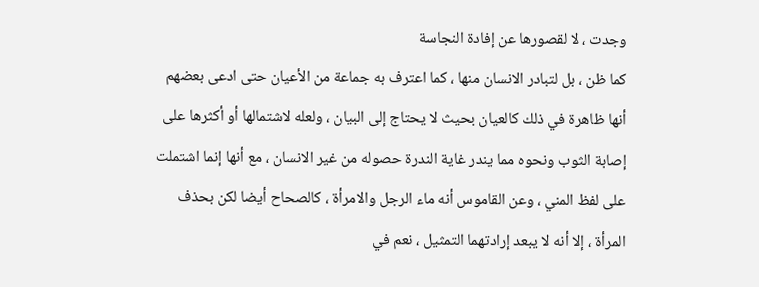وجدت ، لا لقصورها عن إفادة النجاسة
كما ظن ، بل لتبادر الانسان منها ، كما اعترف به جماعة من الأعيان حتى ادعى بعضهم
أنها ظاهرة في ذلك كالعيان بحيث لا يحتاج إلى البيان ، ولعله لاشتمالها أو أكثرها على
إصابة الثوب ونحوه مما يندر غاية الندرة حصوله من غير الانسان ، مع أنها إنما اشتملت
على لفظ المني ، وعن القاموس أنه ماء الرجل والامرأة ، كالصحاح أيضا لكن بحذف
المرأة ، إلا أنه لا يبعد إرادتهما التمثيل ، نعم في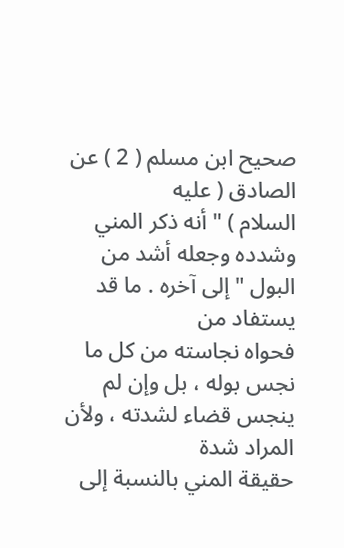صحيح ابن مسلم ( 2 ) عن الصادق ( عليه
السلام ) " أنه ذكر المني وشدده وجعله أشد من البول " إلى آخره . ما قد يستفاد من
فحواه نجاسته من كل ما نجس بوله ، بل وإن لم ينجس قضاء لشدته ، ولأن المراد شدة
حقيقة المني بالنسبة إلى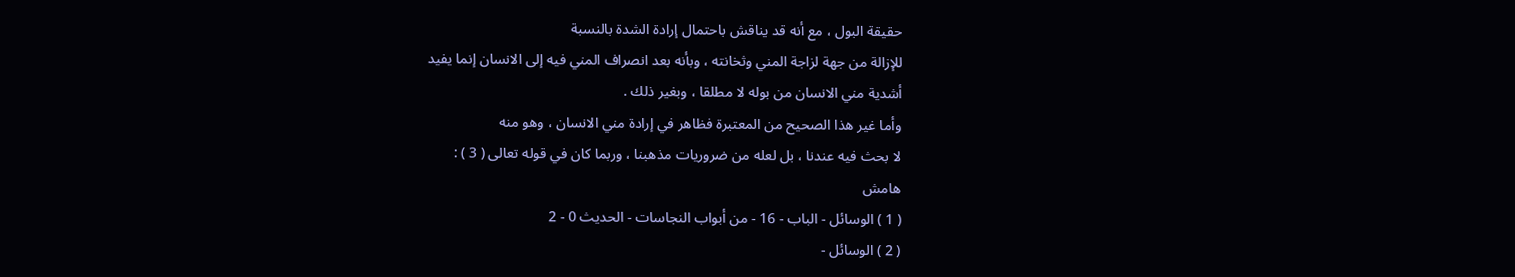حقيقة البول ، مع أنه قد يناقش باحتمال إرادة الشدة بالنسبة
للإزالة من جهة لزاجة المني وثخانته ، وبأنه بعد انصراف المني فيه إلى الانسان إنما يفيد
أشدية مني الانسان من بوله لا مطلقا ، وبغير ذلك .
وأما غير هذا الصحيح من المعتبرة فظاهر في إرادة مني الانسان ، وهو منه
لا بحث فيه عندنا ، بل لعله من ضروريات مذهبنا ، وربما كان في قوله تعالى ( 3 ) :
هامش
( 1 ) الوسائل - الباب - 16 - من أبواب النجاسات - الحديث 0 - 2
( 2 ) الوسائل -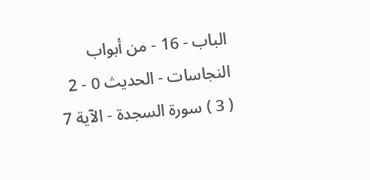الباب - 16 - من أبواب النجاسات - الحديث 0 - 2
( 3 ) سورة السجدة - الآية 7